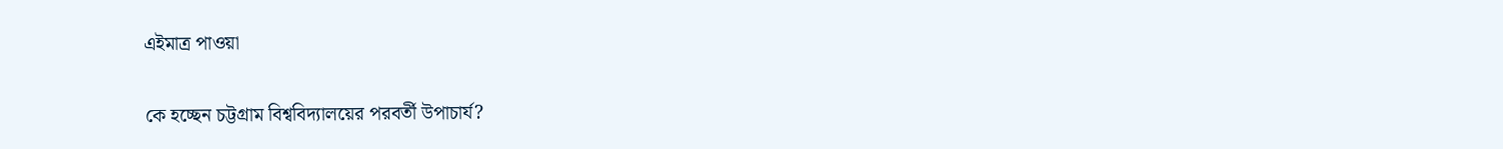এইমাত্র পাওয়া

কে হচ্ছেন চট্টগ্রাম বিশ্ববিদ্যালয়ের পরবর্তী উপাচার্য?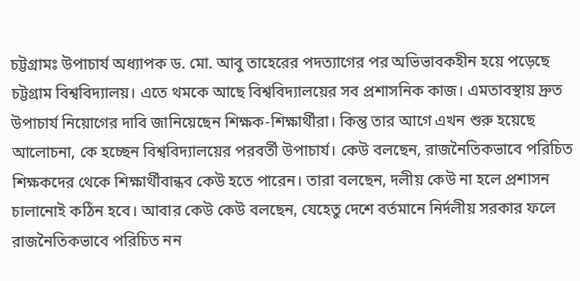চট্টগ্রামঃ উপাচার্য অধ্যাপক ড. মো. আবু তাহেরের পদত্যাগের পর অভিভাবকহীন হয়ে পড়েছে চট্টগ্রাম বিশ্ববিদ্যালয়। এতে থমকে আছে বিশ্ববিদ্যালয়ের সব প্রশাসনিক কাজ। এমতাবস্থায় দ্রুত উপাচার্য নিয়োগের দাবি জানিয়েছেন শিক্ষক-শিক্ষার্থীরা। কিন্তু তার আগে এখন শুরু হয়েছে আলোচনা, কে হচ্ছেন বিশ্ববিদ্যালয়ের পরবর্তী উপাচার্য। কেউ বলছেন, রাজনৈতিকভাবে পরিচিত শিক্ষকদের থেকে শিক্ষার্থীবান্ধব কেউ হতে পারেন। তারা বলছেন, দলীয় কেউ না হলে প্রশাসন চালানোই কঠিন হবে। আবার কেউ কেউ বলছেন, যেহেতু দেশে বর্তমানে নির্দলীয় সরকার ফলে রাজনৈতিকভাবে পরিচিত নন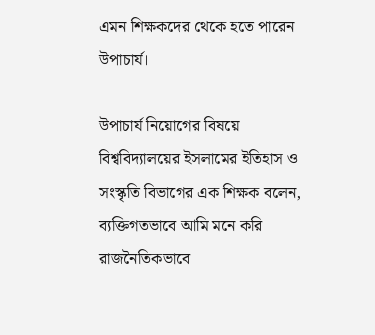এমন শিক্ষকদের থেকে হতে পারেন উপাচার্য।

উপাচার্য নিয়োগের বিষয়ে বিশ্ববিদ্যালয়ের ইসলামের ইতিহাস ও সংস্কৃতি বিভাগের এক শিক্ষক বলেন, ব্যক্তিগতভাবে আমি মনে করি রাজনৈতিকভাবে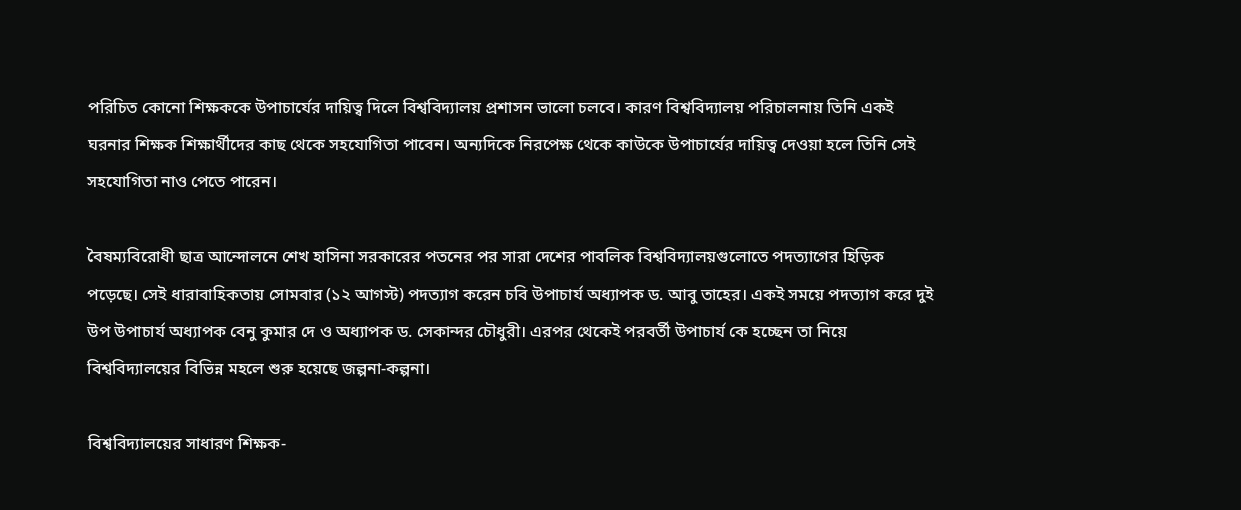পরিচিত কোনো শিক্ষককে উপাচার্যের দায়িত্ব দিলে বিশ্ববিদ্যালয় প্রশাসন ভালো চলবে। কারণ বিশ্ববিদ্যালয় পরিচালনায় তিনি একই ঘরনার শিক্ষক শিক্ষার্থীদের কাছ থেকে সহযোগিতা পাবেন। অন্যদিকে নিরপেক্ষ থেকে কাউকে উপাচার্যের দায়িত্ব দেওয়া হলে তিনি সেই সহযোগিতা নাও পেতে পারেন।

বৈষম্যবিরোধী ছাত্র আন্দোলনে শেখ হাসিনা সরকারের পতনের পর সারা দেশের পাবলিক বিশ্ববিদ্যালয়গুলোতে পদত্যাগের হিড়িক পড়েছে। সেই ধারাবাহিকতায় সোমবার (১২ আগস্ট) পদত্যাগ করেন চবি উপাচার্য অধ্যাপক ড. আবু তাহের। একই সময়ে পদত্যাগ করে দুই উপ উপাচার্য অধ্যাপক বেনু কুমার দে ও অধ্যাপক ড. সেকান্দর চৌধুরী। এরপর থেকেই পরবর্তী উপাচার্য কে হচ্ছেন তা নিয়ে বিশ্ববিদ্যালয়ের বিভিন্ন মহলে শুরু হয়েছে জল্পনা-কল্পনা।

বিশ্ববিদ্যালয়ের সাধারণ শিক্ষক-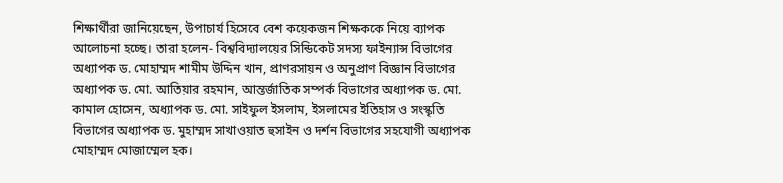শিক্ষার্থীরা জানিয়েছেন, উপাচার্য হিসেবে বেশ কয়েকজন শিক্ষককে নিয়ে ব্যাপক আলোচনা হচ্ছে। তারা হলেন- বিশ্ববিদ্যালয়ের সিন্ডিকেট সদস্য ফাইন্যান্স বিভাগের অধ্যাপক ড. মোহাম্মদ শামীম উদ্দিন খান, প্রাণরসায়ন ও অনুপ্রাণ বিজ্ঞান বিভাগের অধ্যাপক ড. মো. আতিয়ার রহমান, আন্তর্জাতিক সম্পর্ক বিভাগের অধ্যাপক ড. মো. কামাল হোসেন, অধ্যাপক ড. মো. সাইফুল ইসলাম, ইসলামের ইতিহাস ও সংস্কৃতি বিভাগের অধ্যাপক ড. মুহাম্মদ সাখাওয়াত হুসাইন ও দর্শন বিভাগের সহযোগী অধ্যাপক মোহাম্মদ মোজাম্মেল হক।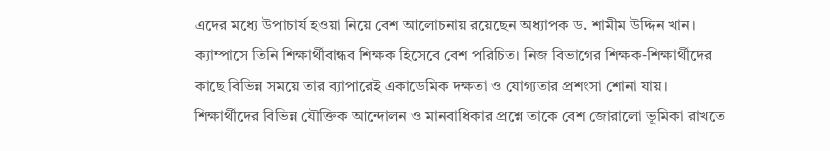এদের মধ্যে উপাচার্য হওয়া নিয়ে বেশ আলোচনায় রয়েছেন অধ্যাপক ড. শামীম উদ্দিন খান। ক্যাম্পাসে তিনি শিক্ষার্থীবান্ধব শিক্ষক হিসেবে বেশ পরিচিত। নিজ বিভাগের শিক্ষক-শিক্ষার্থীদের কাছে বিভিন্ন সময়ে তার ব্যাপারেই একাডেমিক দক্ষতা ও যোগ্যতার প্রশংসা শোনা যায়। শিক্ষার্থীদের বিভিন্ন যৌক্তিক আন্দোলন ও মানবাধিকার প্রশ্নে তাকে বেশ জোরালো ভূমিকা রাখতে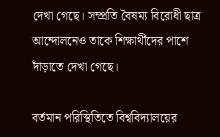দেখা গেছে। সম্প্রতি বৈষম্য বিরোধী ছাত্র আন্দোলনেও তাকে শিক্ষার্থীদের পাশে দাঁড়াতে দেখা গেছে।

বর্তমান পরিস্থিতিতে বিশ্ববিদ্যালয়ের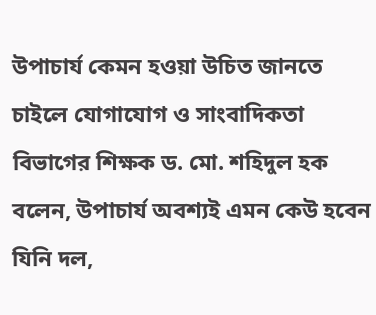উপাচার্য কেমন হওয়া উচিত জানতে চাইলে যোগাযোগ ও সাংবাদিকতা বিভাগের শিক্ষক ড. মো. শহিদুল হক বলেন, উপাচার্য অবশ্যই এমন কেউ হবেন যিনি দল,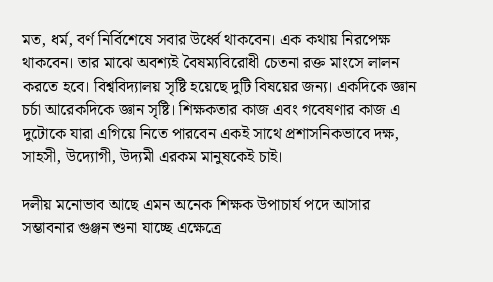মত, ধর্ম, বর্ণ নির্বিশেষে সবার উর্ধ্বে থাকবেন। এক কথায় নিরপেক্ষ থাকবেন। তার মাঝে অবশ্যই বৈষম্যবিরোধী চেতনা রক্ত মাংসে লালন করতে হবে। বিশ্ববিদ্যালয় সৃষ্টি হয়েছে দুটি বিষয়ের জন্য। একদিকে জ্ঞান চর্চা আরেকদিকে জ্ঞান সৃষ্টি। শিক্ষকতার কাজ এবং গবেষণার কাজ এ দুটোকে যারা এগিয়ে নিতে পারবেন একই সাথে প্রশাসনিকভাবে দক্ষ, সাহসী, উদ্যোগী, উদ্যমী এরকম মানুষকেই চাই।

দলীয় মনোভাব আছে এমন অনেক শিক্ষক উপাচার্য পদে আসার সম্ভাবনার গুঞ্জন শুনা যাচ্ছে এক্ষেত্রে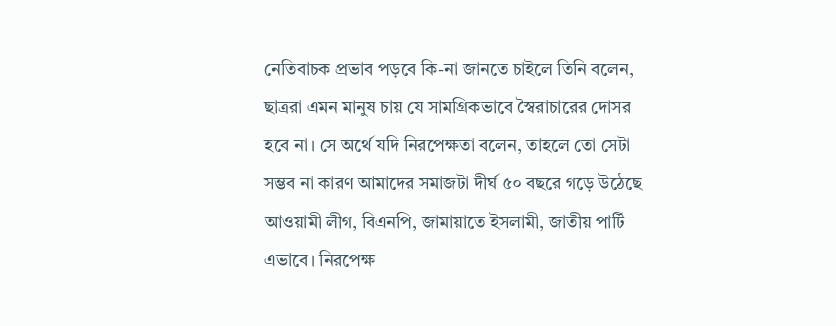নেতিবাচক প্রভাব পড়বে কি-না জানতে চাইলে তিনি বলেন, ছাত্ররা এমন মানুষ চায় যে সামগ্রিকভাবে স্বৈরাচারের দোসর হবে না। সে অর্থে যদি নিরপেক্ষতা বলেন, তাহলে তো সেটা সম্ভব না কারণ আমাদের সমাজটা দীর্ঘ ৫০ বছরে গড়ে উঠেছে আওয়ামী লীগ, বিএনপি, জামায়াতে ইসলামী, জাতীয় পার্টি এভাবে। নিরপেক্ষ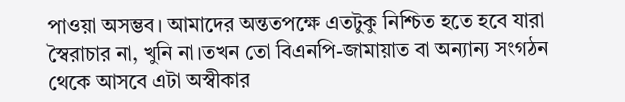পাওয়া অসম্ভব। আমাদের অন্ততপক্ষে এতটুকু নিশ্চিত হতে হবে যারা স্বৈরাচার না, খুনি না।তখন তো বিএনপি-জামায়াত বা অন্যান্য সংগঠন থেকে আসবে এটা অস্বীকার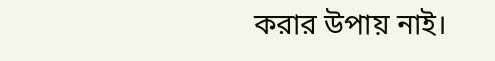করার উপায় নাই।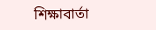শিক্ষাবার্তা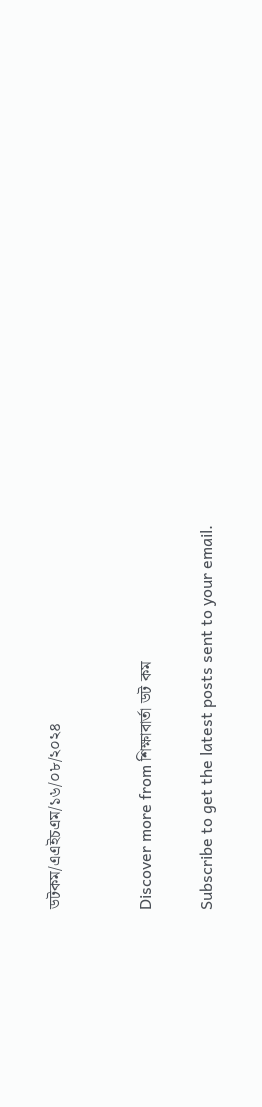ডটকম/এএইচএম/১৬/০৮/২০২৪


Discover more from শিক্ষাবার্তা ডট কম

Subscribe to get the latest posts sent to your email.